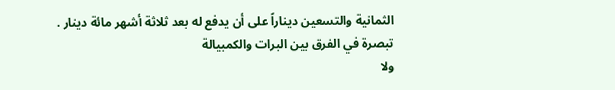الثمانية والتسعين ديناراً على أن يدفع له بعد ثلاثة أشهر مائة دينار .
تبصرة في الفرق بين البرات والكمبيالة
ولا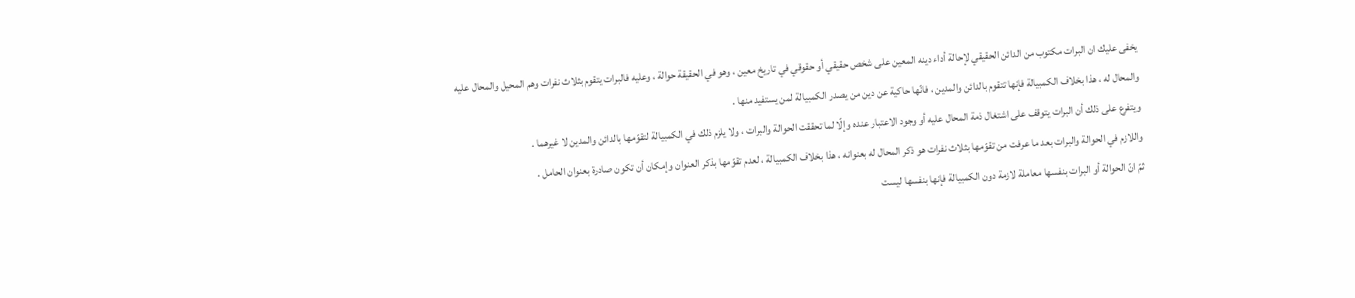يخفى عليك ان البرات مكتوب من الدائن الحقيقي لإحالة أداء دينه المعين على شخص حقيقي أو حقوقي في تاريخ معين ، وهو في الحقيقة حوالة ، وعليه فالبرات يتقوم بثلاث نفرات وهم المحيل والمحال عليه والمحال له ، هذا بخلاف الكمبيالة فإنها تتقوم بالدائن والمدين ، فانّها حاكية عن دين من يصدر الكمبيالة لمن يستفيد منها .
ويتفرع على ذلك أن البرات يتوقف على اشتغال ذمة المحال عليه أو وجود الاعتبار عنده وإلّا لما تحققت الحوالة والبرات ، ولا يلزم ذلك في الكمبيالة لتقوّمها بالدائن والمدين لا غيرهما .
واللازم في الحوالة والبرات بعد ما عرفت من تقوّمها بثلاث نفرات هو ذكر المحال له بعنوانه ، هذا بخلاف الكمبيالة ، لعدم تقوّمها بذكر العنوان وإمكان أن تكون صادرة بعنوان الحامل .
ثمّ انّ الحوالة أو البرات بنفسها معاملة لازمة دون الكمبيالة فإنها بنفسها ليست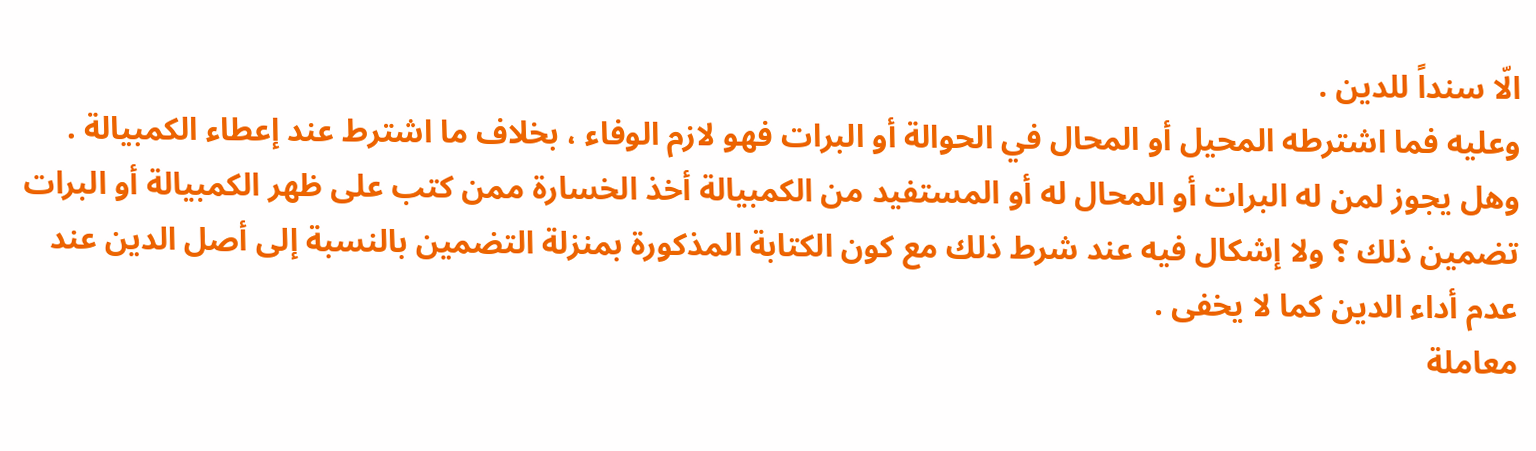الّا سنداً للدين .
وعليه فما اشترطه المحيل أو المحال في الحوالة أو البرات فهو لازم الوفاء ، بخلاف ما اشترط عند إعطاء الكمبيالة .
وهل يجوز لمن له البرات أو المحال له أو المستفيد من الكمبيالة أخذ الخسارة ممن كتب على ظهر الكمبيالة أو البرات تضمين ذلك ؟ ولا إشكال فيه عند شرط ذلك مع كون الكتابة المذكورة بمنزلة التضمين بالنسبة إلى أصل الدين عند عدم أداء الدين كما لا يخفى .
معاملة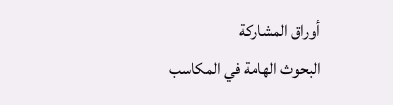أوراق المشاركة
البحوث الهامة في المكاسب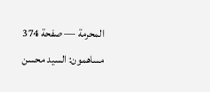المحرمة — صفحة 374
مساهمون: السيد محسن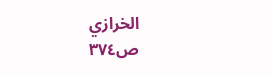الخرازي
ص٣٧٤